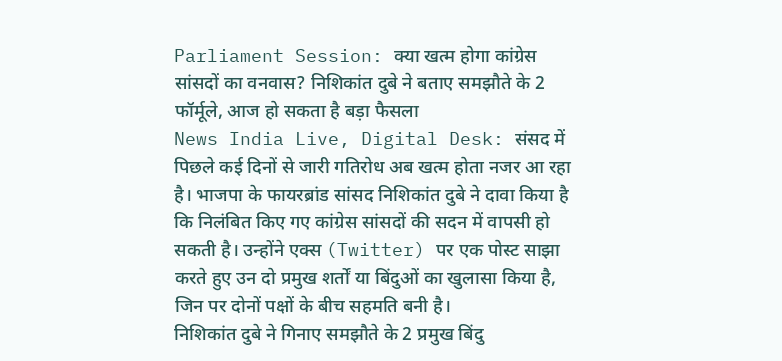Parliament Session: क्या खत्म होगा कांग्रेस सांसदों का वनवास? निशिकांत दुबे ने बताए समझौते के 2 फॉर्मूले, आज हो सकता है बड़ा फैसला
News India Live, Digital Desk: संसद में पिछले कई दिनों से जारी गतिरोध अब खत्म होता नजर आ रहा है। भाजपा के फायरब्रांड सांसद निशिकांत दुबे ने दावा किया है कि निलंबित किए गए कांग्रेस सांसदों की सदन में वापसी हो सकती है। उन्होंने एक्स (Twitter) पर एक पोस्ट साझा करते हुए उन दो प्रमुख शर्तों या बिंदुओं का खुलासा किया है, जिन पर दोनों पक्षों के बीच सहमति बनी है।
निशिकांत दुबे ने गिनाए समझौते के 2 प्रमुख बिंदु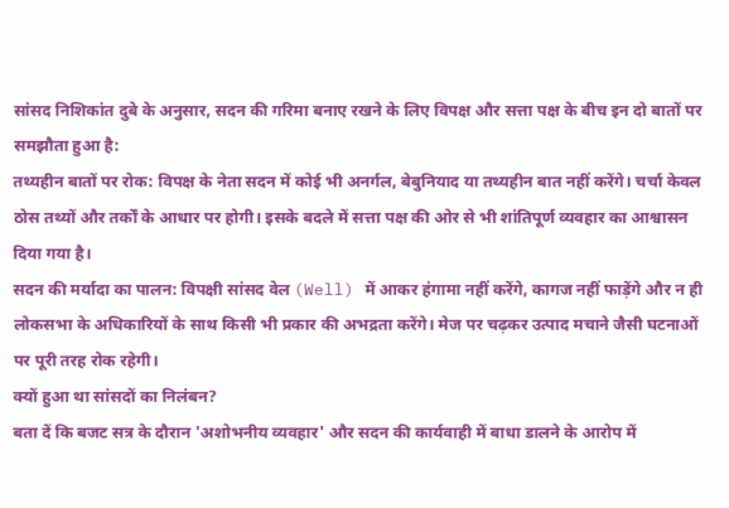सांसद निशिकांत दुबे के अनुसार, सदन की गरिमा बनाए रखने के लिए विपक्ष और सत्ता पक्ष के बीच इन दो बातों पर समझौता हुआ है:
तथ्यहीन बातों पर रोक: विपक्ष के नेता सदन में कोई भी अनर्गल, बेबुनियाद या तथ्यहीन बात नहीं करेंगे। चर्चा केवल ठोस तथ्यों और तर्कों के आधार पर होगी। इसके बदले में सत्ता पक्ष की ओर से भी शांतिपूर्ण व्यवहार का आश्वासन दिया गया है।
सदन की मर्यादा का पालन: विपक्षी सांसद वेल (Well) में आकर हंगामा नहीं करेंगे, कागज नहीं फाड़ेंगे और न ही लोकसभा के अधिकारियों के साथ किसी भी प्रकार की अभद्रता करेंगे। मेज पर चढ़कर उत्पाद मचाने जैसी घटनाओं पर पूरी तरह रोक रहेगी।
क्यों हुआ था सांसदों का निलंबन?
बता दें कि बजट सत्र के दौरान 'अशोभनीय व्यवहार' और सदन की कार्यवाही में बाधा डालने के आरोप में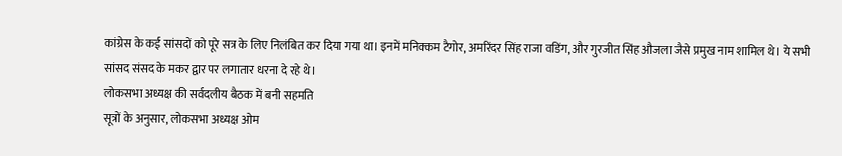कांग्रेस के कई सांसदों को पूरे सत्र के लिए निलंबित कर दिया गया था। इनमें मनिक्कम टैगोर, अमरिंदर सिंह राजा वडिंग, और गुरजीत सिंह औजला जैसे प्रमुख नाम शामिल थे। ये सभी सांसद संसद के मकर द्वार पर लगातार धरना दे रहे थे।
लोकसभा अध्यक्ष की सर्वदलीय बैठक में बनी सहमति
सूत्रों के अनुसार, लोकसभा अध्यक्ष ओम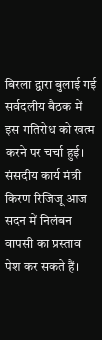बिरला द्वारा बुलाई गई सर्वदलीय बैठक में इस गतिरोध को खत्म करने पर चर्चा हुई। संसदीय कार्य मंत्री किरण रिजिजू आज सदन में निलंबन वापसी का प्रस्ताव पेश कर सकते हैं।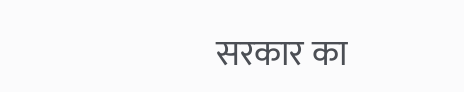सरकार का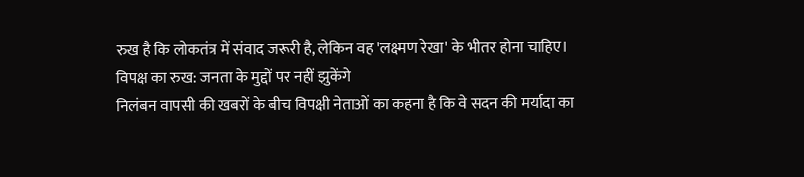रुख है कि लोकतंत्र में संवाद जरूरी है, लेकिन वह 'लक्ष्मण रेखा' के भीतर होना चाहिए।
विपक्ष का रुख: जनता के मुद्दों पर नहीं झुकेंगे
निलंबन वापसी की खबरों के बीच विपक्षी नेताओं का कहना है कि वे सदन की मर्यादा का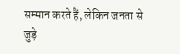सम्मान करते हैं, लेकिन जनता से जुड़े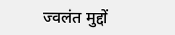ज्वलंत मुद्दों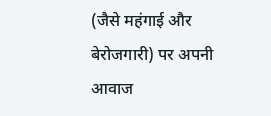(जैसे महंगाई और बेरोजगारी) पर अपनी आवाज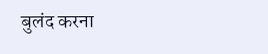बुलंद करना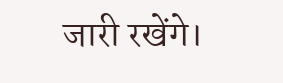जारी रखेंगे।